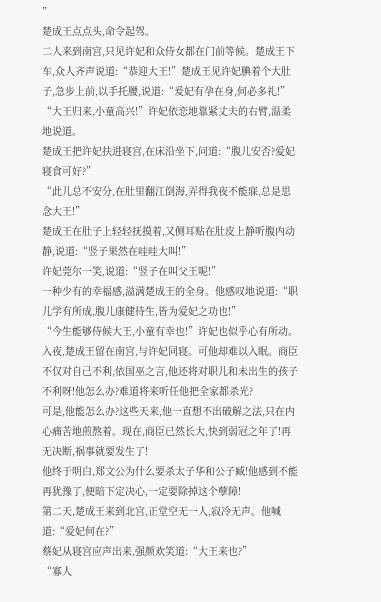”
楚成王点点头,命令起驾。
二人来到南宫,只见许妃和众侍女都在门前等候。楚成王下车,众人齐声说道:“恭迎大王!”楚成王见许妃腆着个大肚子,急步上前,以手托腰,说道:“爰妃有孕在身,何必多礼!”
“大王归来,小童高兴!”许妃依恋地靠紧丈夫的右臂,温柔地说道。
楚成王把许妃扶进寝宫,在床沿坐下,问道:“腹儿安否?爱妃寝食可好?”
“此儿总不安分,在肚里翻江倒海,弄得我夜不能寐,总是思念大王!”
楚成王在肚子上轻轻抚摸着,又侧耳贴在肚皮上静听腹内动静,说道:“竖子果然在哇哇大叫!”
许妃莞尔一笑,说道:“竖子在叫父王呢!”
一种少有的幸福感,溢满楚成王的全身。他感叹地说道:“职儿学有所成,腹儿康健待生,皆为爱妃之功也!”
“今生能够侍候大王,小童有幸也!”许妃也似乎心有所动。
入夜,楚成王留在南宫,与许妃同寝。可他却难以入眠。商臣不仅对自己不利,依国巫之言,他还将对职儿和未出生的孩子不利呀!他怎么办?难道将来听任他把全家都杀光?
可是,他能怎么办?这些天来,他一直想不出破解之法,只在内心痛苦地煎熬着。现在,商臣已然长大,快到弱冠之年了!再无决断,祸事就要发生了!
他终于明白,郑文公为什么要杀太子华和公子臧!他感到不能再犹豫了,便暗下定决心,一定要除掉这个孽障!
第二天,楚成王来到北宫,正堂空无一人,寂冷无声。他喊道:“爱妃何在?”
蔡妃从寝宫应声出来,强颜欢笑道:“大王来也?”
“寡人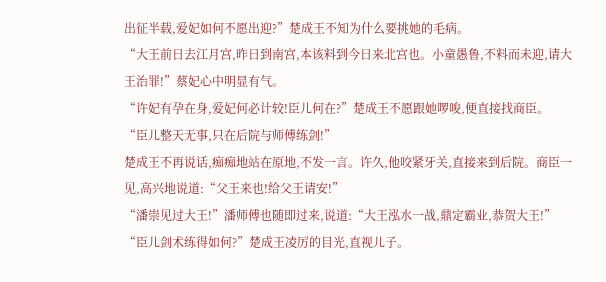出征半载,爱妃如何不愿出迎?”楚成王不知为什么要挑她的毛病。
“大王前日去江月宫,昨日到南宫,本该料到今日来北宫也。小童愚鲁,不料而未迎,请大王治罪!”蔡妃心中明显有气。
“许妃有孕在身,爱妃何必计较!臣儿何在?”楚成王不愿跟她啰唆,便直接找商臣。
“臣儿整天无事,只在后院与师傅练剑!”
楚成王不再说话,痴痴地站在原地,不发一言。许久,他咬紧牙关,直接来到后院。商臣一见,高兴地说道:“父王来也!给父王请安!”
“潘崇见过大王!”潘师傅也随即过来,说道:“大王泓水一战,鼎定霸业,恭贺大王!”
“臣儿剑术练得如何?”楚成王凌厉的目光,直视儿子。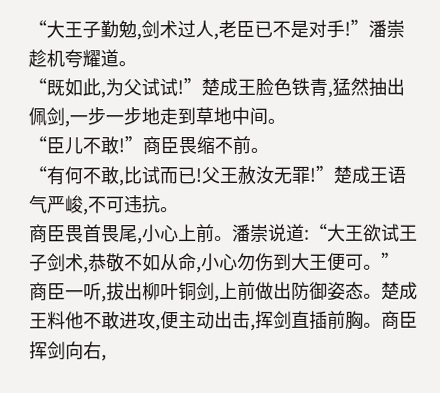“大王子勤勉,剑术过人,老臣已不是对手!”潘崇趁机夸耀道。
“既如此,为父试试!”楚成王脸色铁青,猛然抽出佩剑,一步一步地走到草地中间。
“臣儿不敢!”商臣畏缩不前。
“有何不敢,比试而已!父王赦汝无罪!”楚成王语气严峻,不可违抗。
商臣畏首畏尾,小心上前。潘崇说道:“大王欲试王子剑术,恭敬不如从命,小心勿伤到大王便可。”
商臣一听,拔出柳叶铜剑,上前做出防御姿态。楚成王料他不敢进攻,便主动出击,挥剑直插前胸。商臣挥剑向右,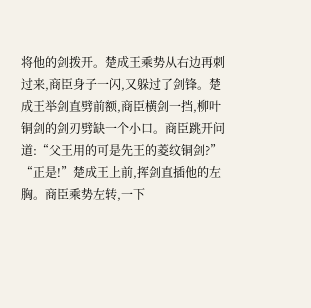将他的剑拨开。楚成王乘势从右边再刺过来,商臣身子一闪,又躲过了剑锋。楚成王举剑直劈前额,商臣横剑一挡,柳叶铜剑的剑刃劈缺一个小口。商臣跳开问道:“父王用的可是先王的菱纹铜剑?”
“正是!”楚成王上前,挥剑直插他的左胸。商臣乘势左转,一下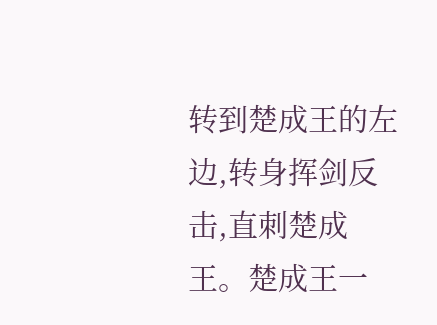转到楚成王的左边,转身挥剑反击,直刺楚成王。楚成王一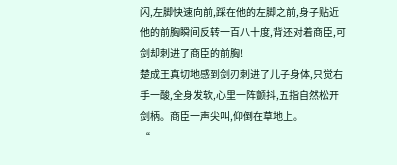闪,左脚快速向前,踩在他的左脚之前,身子贴近他的前胸瞬间反转一百八十度,背还对着商臣,可剑却刺进了商臣的前胸!
楚成王真切地感到剑刃刺进了儿子身体,只觉右手一酸,全身发软,心里一阵颤抖,五指自然松开剑柄。商臣一声尖叫,仰倒在草地上。
“